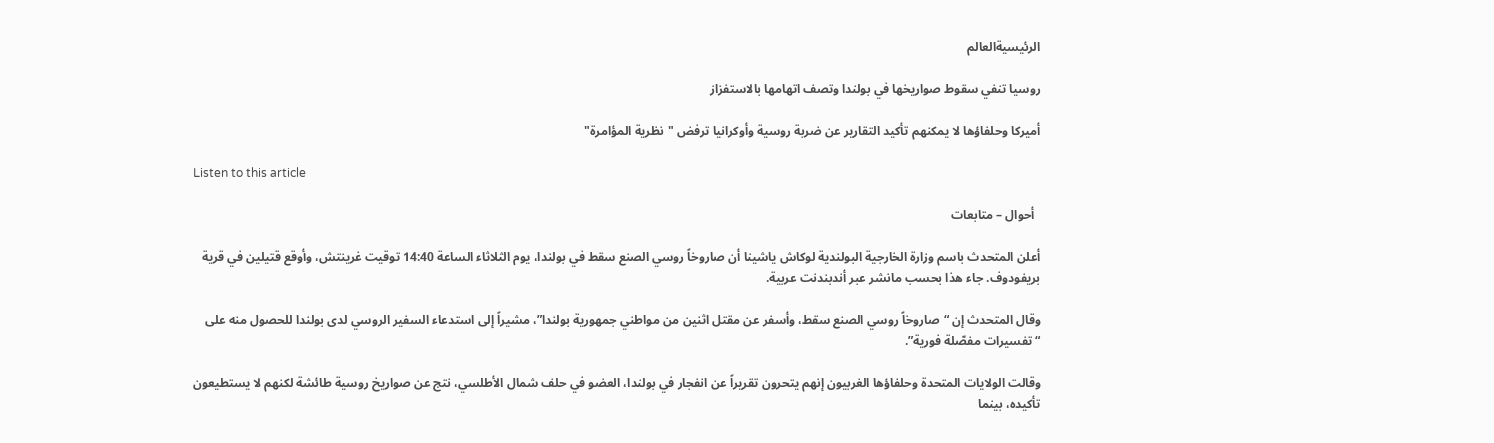الرئيسيةالعالم

روسيا تنفي سقوط صواريخها في بولندا وتصف اتهامها بالاستفزاز

أميركا وحلفاؤها لا يمكنهم تأكيد التقارير عن ضربة روسية وأوكرانيا ترفض "نظرية المؤامرة"

Listen to this article

  أحوال – متابعات

أعلن المتحدث باسم وزارة الخارجية البولندية لوكاش ياشينا أن صاروخاً روسي الصنع سقط في بولندا، يوم الثلاثاء الساعة 14:40 توقيت غرينتش، وأوقع قتيلين في قرية بريفودوف. جاء هذا بحسب مانشر عبر أندبندنت عربية.

وقال المتحدث إن “صاروخاً روسي الصنع سقط، وأسفر عن مقتل اثنين من مواطني جمهورية بولندا”، مشيراً إلى استدعاء السفير الروسي لدى بولندا للحصول منه على “تفسيرات مفصّلة فورية”.

وقالت الولايات المتحدة وحلفاؤها الغربيون إنهم يتحرون تقريراً عن انفجار في بولندا، العضو في حلف شمال الأطلسي، نتج عن صواريخ روسية طائشة لكنهم لا يستطيعون تأكيده، بينما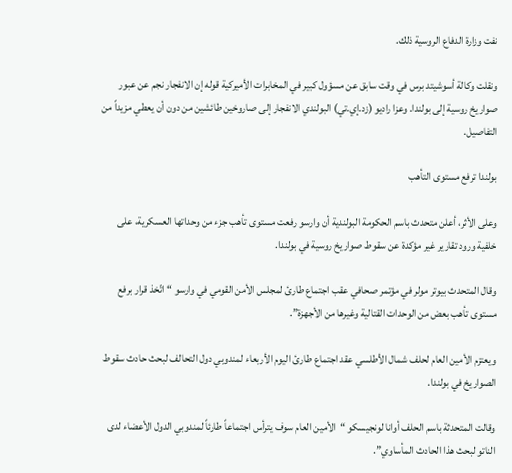نفت وزارة الدفاع الروسية ذلك.

ونقلت وكالة أسوشيتد برس في وقت سابق عن مسؤول كبير في المخابرات الأميركية قوله إن الانفجار نجم عن عبور صواريخ روسية إلى بولندا. وعزا راديو (زد.إي.تي) البولندي الانفجار إلى صاروخين طائشين من دون أن يعطي مزيداً من التفاصيل.

بولندا ترفع مستوى التأهب

وعلى الأثر، أعلن متحدث باسم الحكومة البولندية أن وارسو رفعت مستوى تأهب جزء من وحداتها العسكرية، على خلفية ورود تقارير غير مؤكدة عن سقوط صواريخ روسية في بولندا.

وقال المتحدث بيوتر مولر في مؤتمر صحافي عقب اجتماع طارئ لمجلس الأمن القومي في وارسو “اتّخذ قرار برفع مستوى تأهب بعض من الوحدات القتالية وغيرها من الأجهزة”.

ويعتزم الأمين العام لحلف شمال الأطلسي عقد اجتماع طارئ اليوم الأربعاء لمندوبي دول التحالف لبحث حادث سقوط الصواريخ في بولندا.

وقالت المتحدثة باسم الحلف أوانا لونجيسكو “الأمين العام سوف يترأس اجتماعاً طارئاً لمندوبي الدول الأعضاء لدى الناتو لبحث هذا الحادث المأساوي”.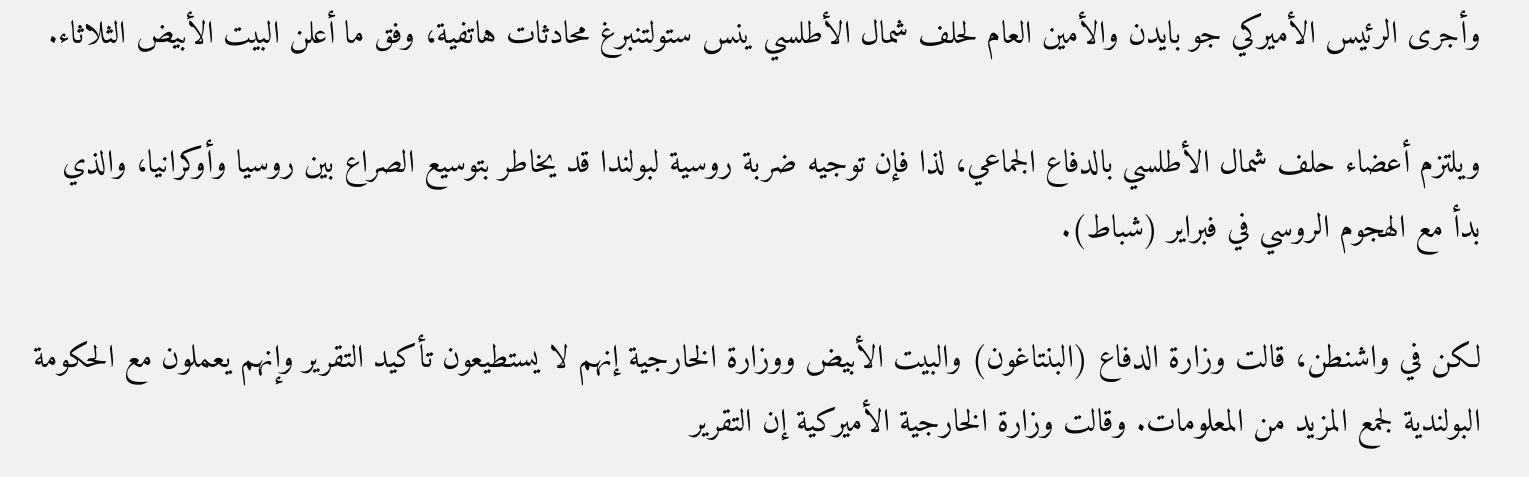وأجرى الرئيس الأميركي جو بايدن والأمين العام لحلف شمال الأطلسي ينس ستولتنبرغ محادثات هاتفية، وفق ما أعلن البيت الأبيض الثلاثاء.

ويلتزم أعضاء حلف شمال الأطلسي بالدفاع الجماعي، لذا فإن توجيه ضربة روسية لبولندا قد يخاطر بتوسيع الصراع بين روسيا وأوكرانيا، والذي بدأ مع الهجوم الروسي في فبراير (شباط).

لكن في واشنطن، قالت وزارة الدفاع (البنتاغون) والبيت الأبيض ووزارة الخارجية إنهم لا يستطيعون تأكيد التقرير وإنهم يعملون مع الحكومة البولندية لجمع المزيد من المعلومات. وقالت وزارة الخارجية الأميركية إن التقرير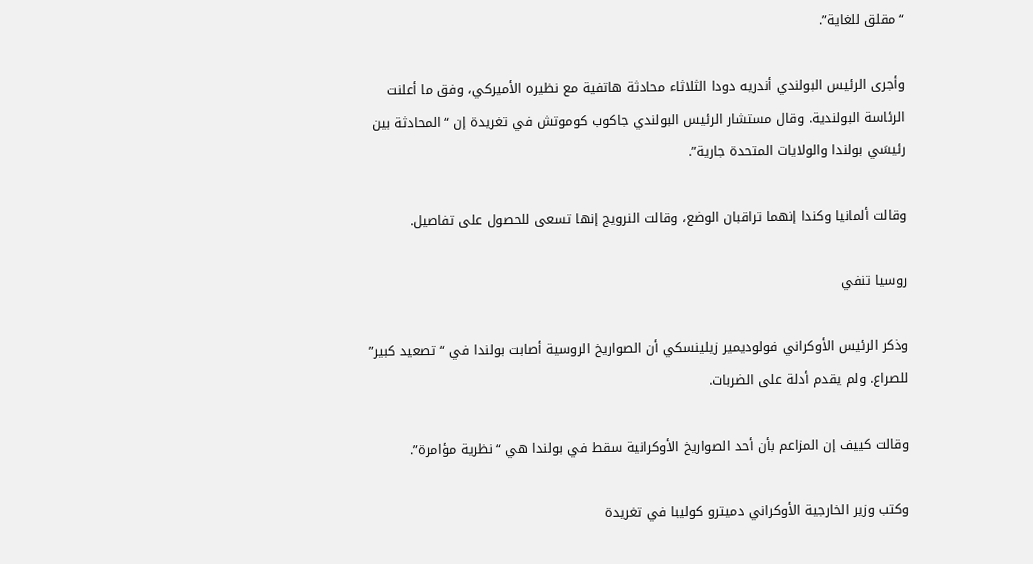“مقلق للغاية”.

وأجرى الرئيس البولندي أندريه دودا الثلاثاء محادثة هاتفية مع نظيره الأميركي، وفق ما أعلنت الرئاسة البولندية. وقال مستشار الرئيس البولندي جاكوب كوموتش في تغريدة إن “المحادثة بين رئيسَي بولندا والولايات المتحدة جارية”.

وقالت ألمانيا وكندا إنهما تراقبان الوضع، وقالت النرويج إنها تسعى للحصول على تفاصيل.

روسيا تنفي

وذكر الرئيس الأوكراني فولوديمير زيلينسكي أن الصواريخ الروسية أصابت بولندا في “تصعيد كبير” للصراع. ولم يقدم أدلة على الضربات.

وقالت كييف إن المزاعم بأن أحد الصواريخ الأوكرانية سقط في بولندا هي “نظرية مؤامرة”.

وكتب وزير الخارجية الأوكراني دميترو كوليبا في تغريدة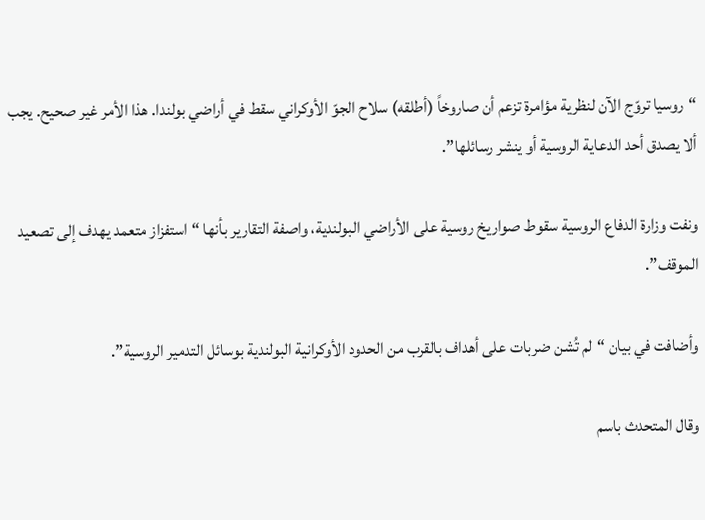“روسيا تروّج الآن لنظرية مؤامرة تزعم أن صاروخاً (أطلقه) سلاح الجوّ الأوكراني سقط في أراضي بولندا. هذا الأمر غير صحيح. يجب ألا يصدق أحد الدعاية الروسية أو ينشر رسائلها”.

ونفت وزارة الدفاع الروسية سقوط صواريخ روسية على الأراضي البولندية، واصفة التقارير بأنها “استفزاز متعمد يهدف إلى تصعيد الموقف”.

وأضافت في بيان “لم تُشن ضربات على أهداف بالقرب من الحدود الأوكرانية البولندية بوسائل التدمير الروسية”.

وقال المتحدث باسم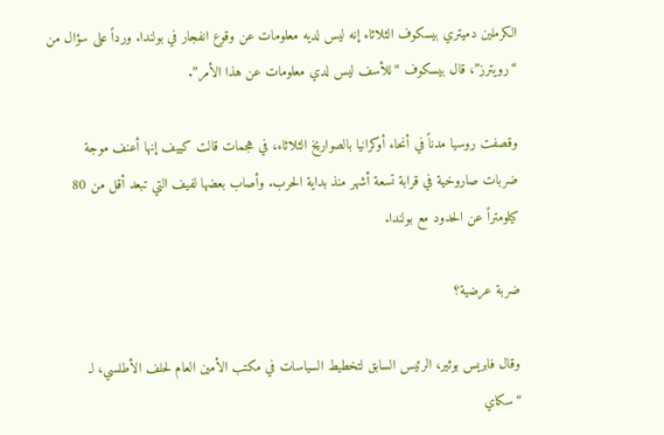الكرملين دميتري بيسكوف الثلاثاء إنه ليس لديه معلومات عن وقوع انفجار في بولندا. ورداً على سؤال من “رويترز”، قال بيسكوف “للأسف ليس لدي معلومات عن هذا الأمر”.

وقصفت روسيا مدناً في أنحاء أوكرانيا بالصواريخ الثلاثاء، في هجمات قالت كييف إنها أعنف موجة ضربات صاروخية في قرابة تسعة أشهر منذ بداية الحرب. وأصاب بعضها لفيف التي تبعد أقل من 80 كيلومتراً عن الحدود مع بولندا.

ضربة عرضية؟

وقال فابريس بوثير، الرئيس السابق لتخطيط السياسات في مكتب الأمين العام لحلف الأطلسي، لـ “سكاي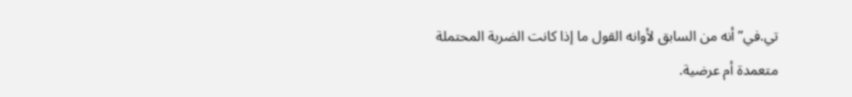تي.في” أنه من السابق لأوانه القول ما إذا كانت الضربة المحتملة متعمدة أم عرضية.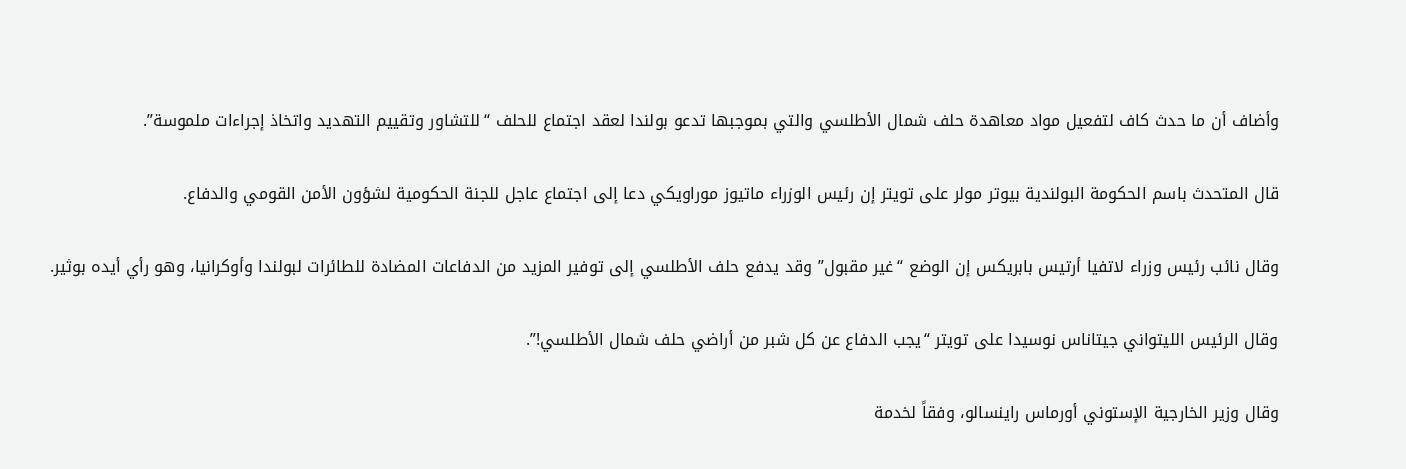وأضاف أن ما حدث كاف لتفعيل مواد معاهدة حلف شمال الأطلسي والتي بموجبها تدعو بولندا لعقد اجتماع للحلف “للتشاور وتقييم التهديد واتخاذ إجراءات ملموسة”.

قال المتحدث باسم الحكومة البولندية بيوتر مولر على تويتر إن رئيس الوزراء ماتيوز موراويكي دعا إلى اجتماع عاجل للجنة الحكومية لشؤون الأمن القومي والدفاع.

وقال نائب رئيس وزراء لاتفيا أرتيس بابريكس إن الوضع “غير مقبول” وقد يدفع حلف الأطلسي إلى توفير المزيد من الدفاعات المضادة للطائرات لبولندا وأوكرانيا، وهو رأي أيده بوثير.

وقال الرئيس الليتواني جيتاناس نوسيدا على تويتر “يجب الدفاع عن كل شبر من أراضي حلف شمال الأطلسي!”.

وقال وزير الخارجية الإستوني أورماس راينسالو، وفقاً لخدمة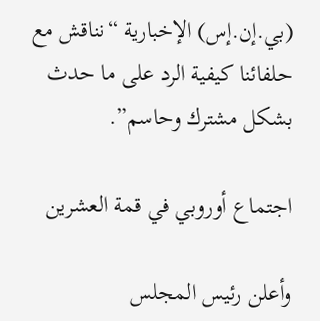(بي.إن.إس) الإخبارية “نناقش مع حلفائنا كيفية الرد على ما حدث بشكل مشترك وحاسم”.

اجتماع أوروبي في قمة العشرين

وأعلن رئيس المجلس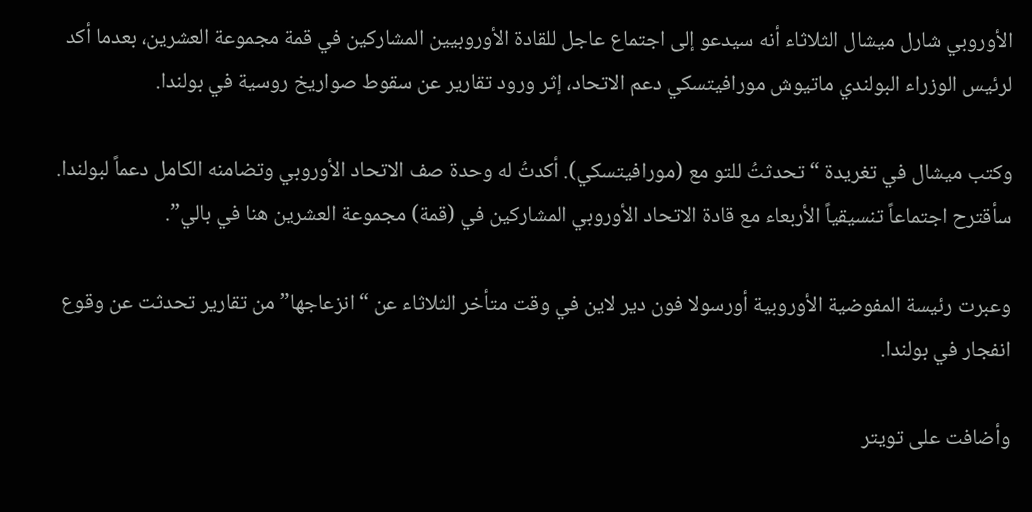الأوروبي شارل ميشال الثلاثاء أنه سيدعو إلى اجتماع عاجل للقادة الأوروبيين المشاركين في قمة مجموعة العشرين، بعدما أكد لرئيس الوزراء البولندي ماتيوش مورافيتسكي دعم الاتحاد، إثر ورود تقارير عن سقوط صواريخ روسية في بولندا.

وكتب ميشال في تغريدة “تحدثتُ للتو مع (مورافيتسكي). أكدتُ له وحدة صف الاتحاد الأوروبي وتضامنه الكامل دعماً لبولندا. سأقترح اجتماعاً تنسيقياً الأربعاء مع قادة الاتحاد الأوروبي المشاركين في (قمة) مجموعة العشرين هنا في بالي”.

وعبرت رئيسة المفوضية الأوروبية أورسولا فون دير لاين في وقت متأخر الثلاثاء عن “انزعاجها” من تقارير تحدثت عن وقوع انفجار في بولندا.

وأضافت على تويتر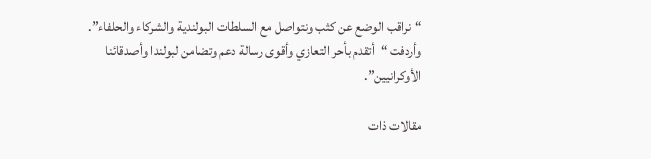“نراقب الوضع عن كثب ونتواصل مع السلطات البولندية والشركاء والحلفاء”. وأردفت “أتقدم بأحر التعازي وأقوى رسالة دعم وتضامن لبولندا وأصدقائنا الأوكرانيين”.

مقالات ذات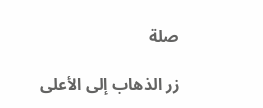صلة

زر الذهاب إلى الأعلى